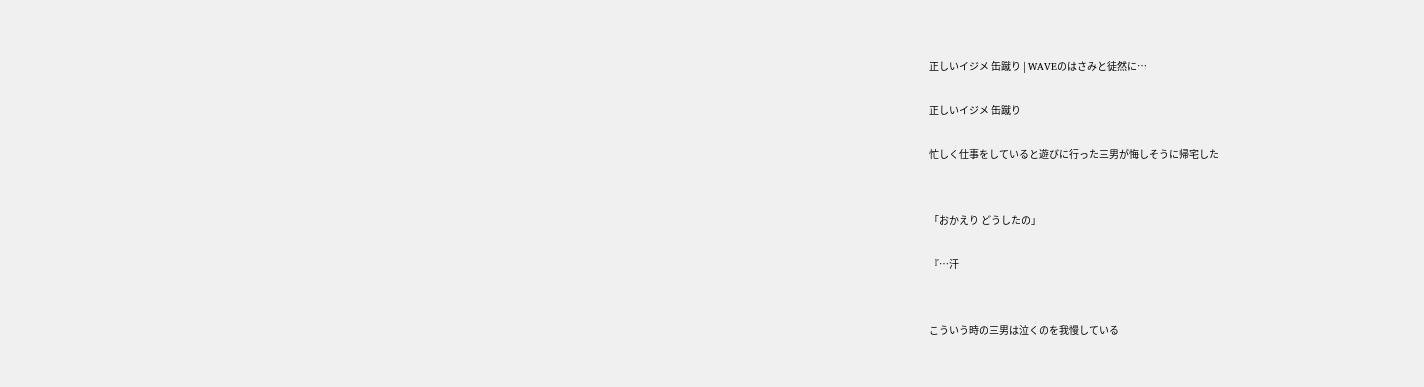正しいイジメ 缶蹴り | WAVEのはさみと徒然に…

正しいイジメ 缶蹴り

忙しく仕事をしていると遊びに行った三男が悔しそうに帰宅した


「おかえり どうしたの」

『…汗


こういう時の三男は泣くのを我慢している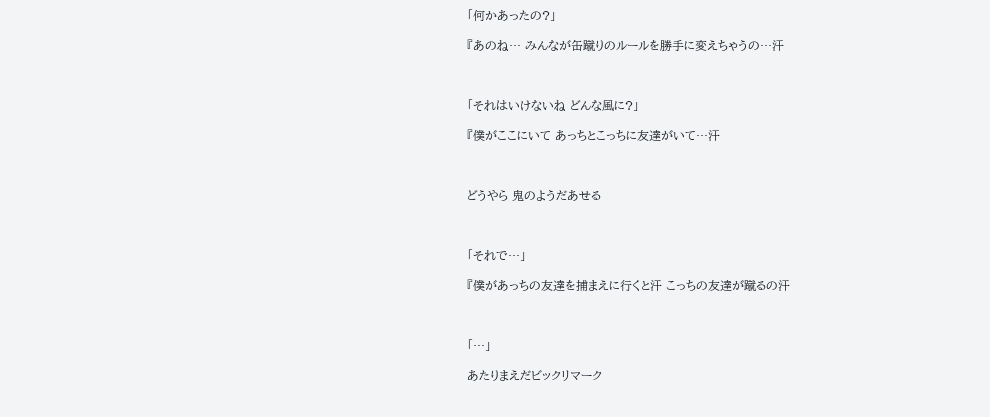「何かあったの?」

『あのね… みんなが缶蹴りのルールを勝手に変えちゃうの…汗



「それはいけないね どんな風に?」

『僕がここにいて あっちとこっちに友達がいて…汗



どうやら 鬼のようだあせる



「それで…」

『僕があっちの友達を捕まえに行くと汗 こっちの友達が蹴るの汗



「…」

あたりまえだビックリマーク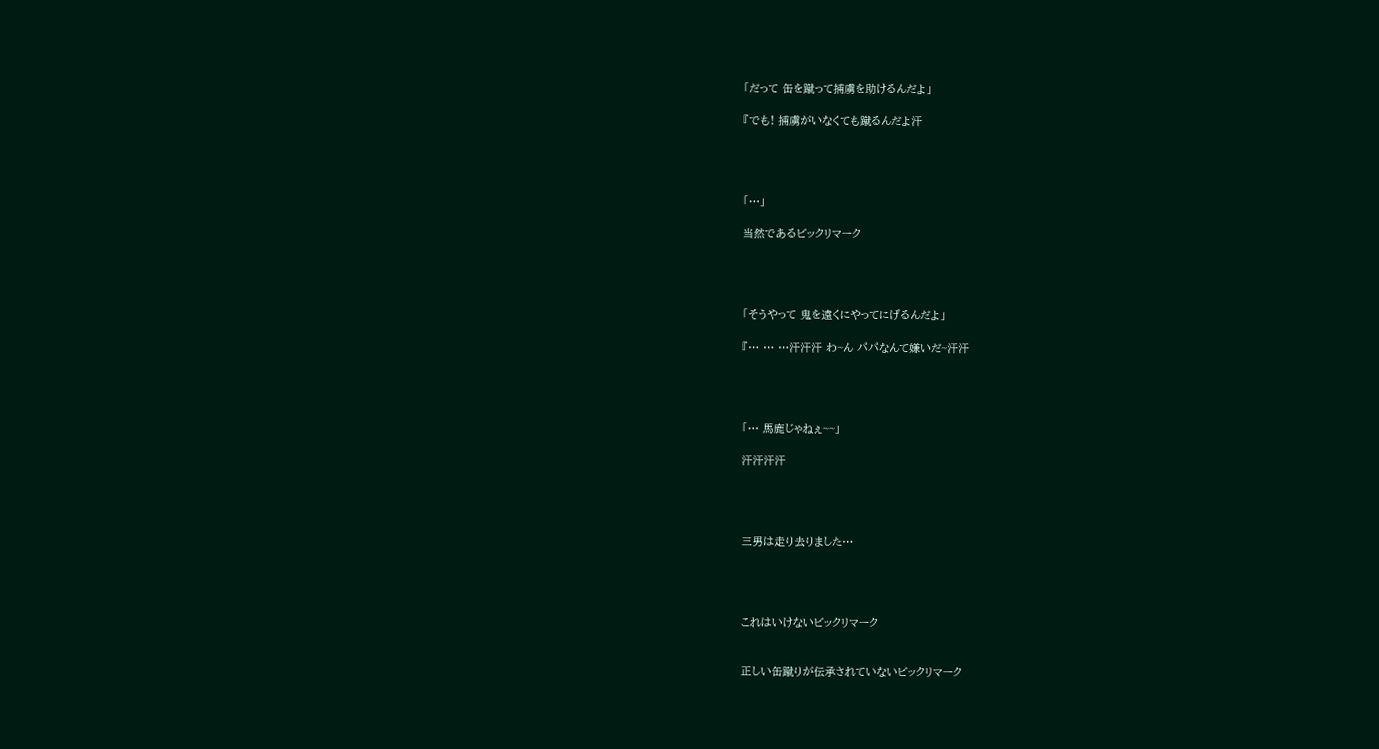「だって 缶を蹴って捕虜を助けるんだよ」

『でも! 捕虜がいなくても蹴るんだよ汗




「…」

当然であるビックリマーク




「そうやって 鬼を遠くにやってにげるんだよ」

『… … …汗汗汗 わ~ん パパなんて嫌いだ~汗汗




「… 馬鹿じゃねぇ~~」

汗汗汗汗




三男は走り去りました…




これはいけないビックリマーク


正しい缶蹴りが伝承されていないビックリマーク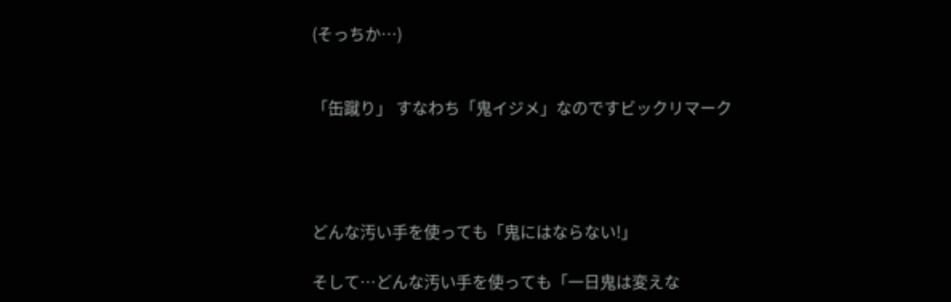(そっちか…)


「缶蹴り」 すなわち「鬼イジメ」なのですビックリマーク




どんな汚い手を使っても「鬼にはならない!」

そして…どんな汚い手を使っても「一日鬼は変えな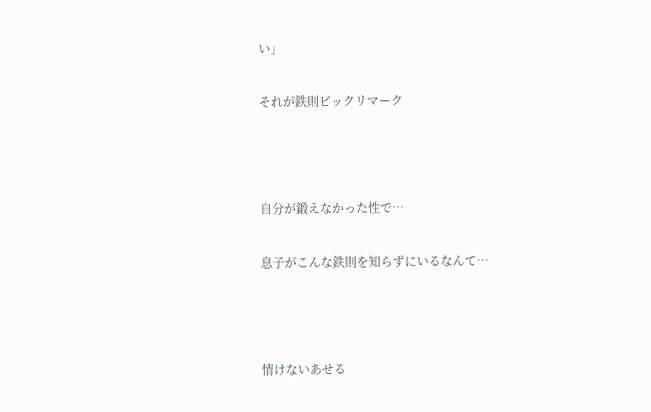い」

それが鉄則ビックリマーク



自分が鍛えなかった性で…

息子がこんな鉄則を知らずにいるなんて…



情けないあせる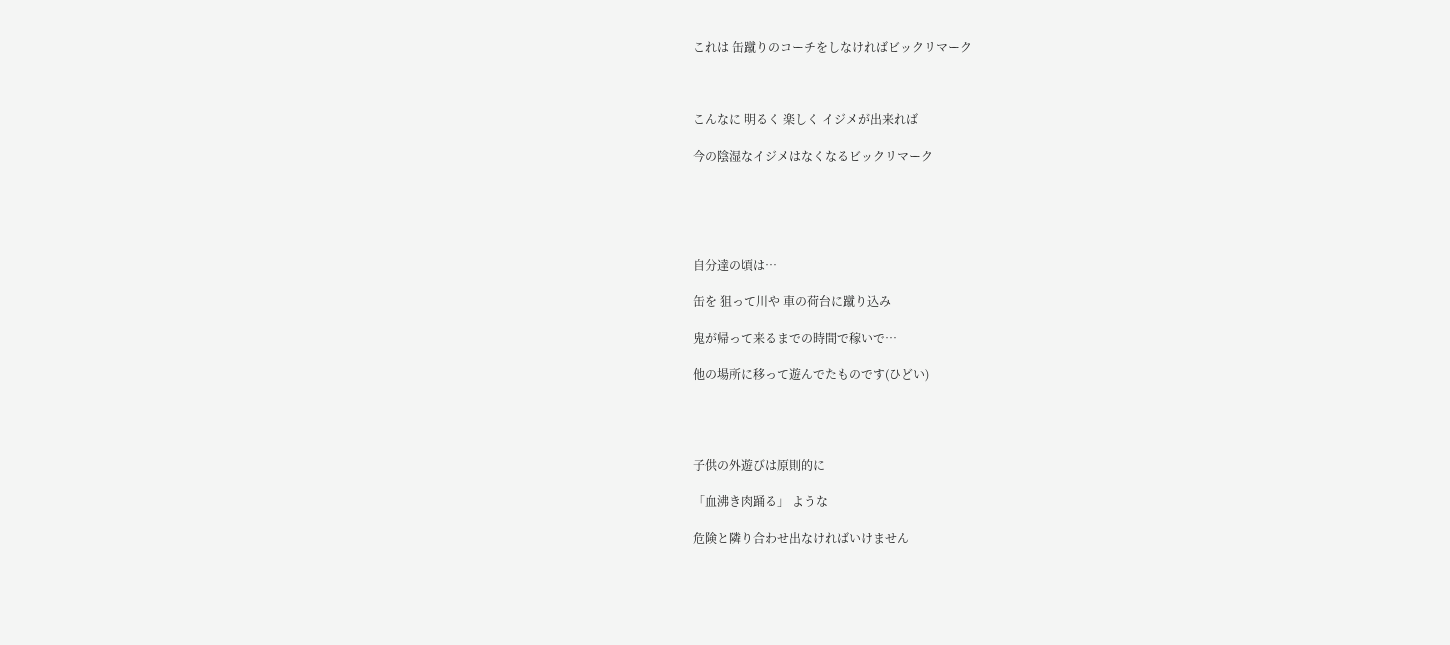これは 缶蹴りのコーチをしなければビックリマーク



こんなに 明るく 楽しく イジメが出来れば

今の陰湿なイジメはなくなるビックリマーク





自分達の頃は…

缶を 狙って川や 車の荷台に蹴り込み

鬼が帰って来るまでの時間で稼いで…

他の場所に移って遊んでたものです(ひどい)




子供の外遊びは原則的に

「血沸き肉踊る」 ような

危険と隣り合わせ出なければいけません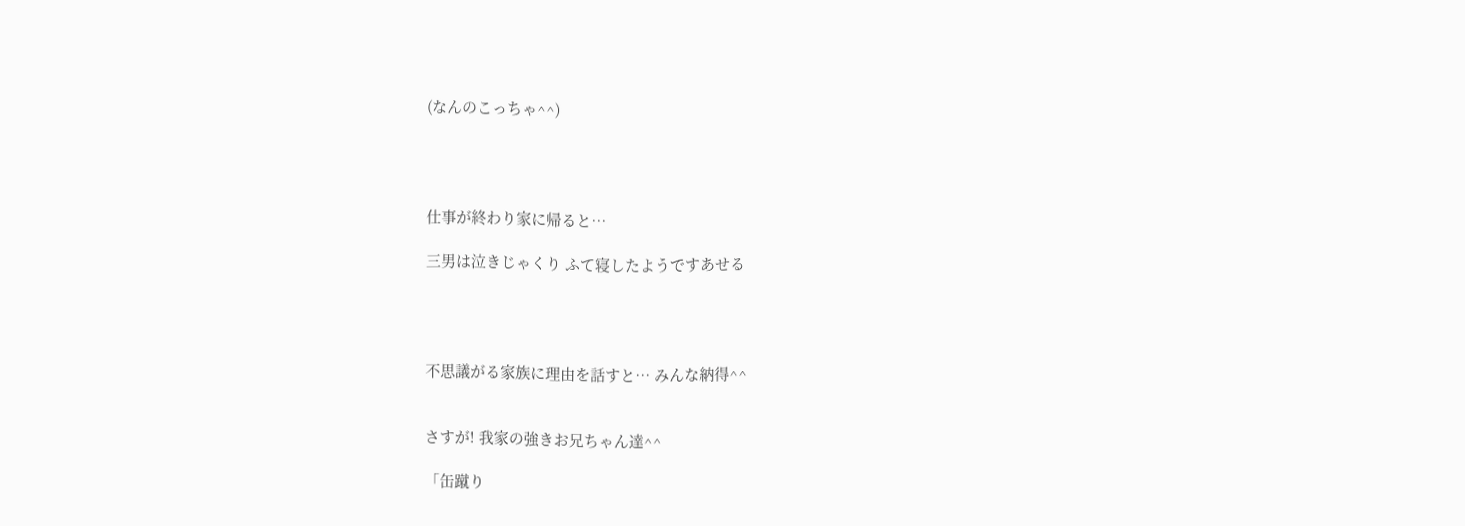(なんのこっちゃ^^)




仕事が終わり家に帰ると…

三男は泣きじゃくり ふて寝したようですあせる




不思議がる家族に理由を話すと… みんな納得^^


さすが! 我家の強きお兄ちゃん達^^

「缶蹴り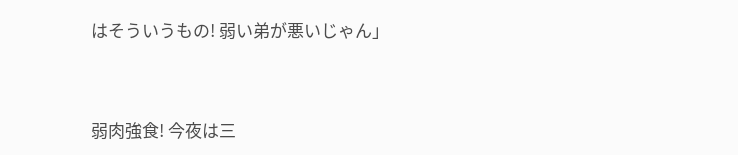はそういうもの! 弱い弟が悪いじゃん」




弱肉強食! 今夜は三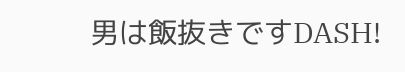男は飯抜きですDASH!